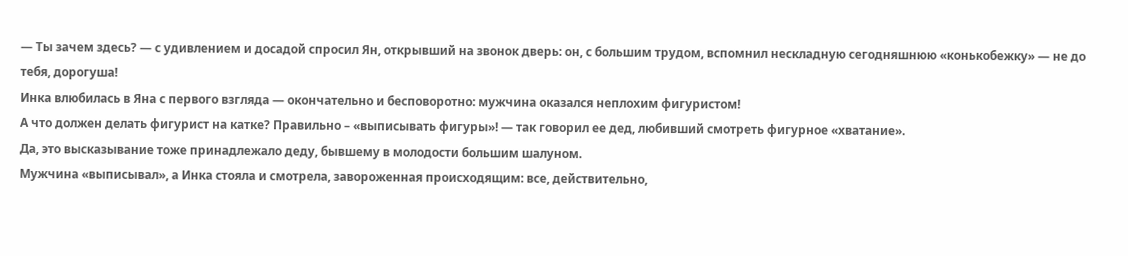— Ты зачем здесь? — с удивлением и досадой спросил Ян, открывший на звонок дверь: он, с большим трудом, вспомнил нескладную сегодняшнюю «конькобежку» — не до тебя, дорогуша!
Инка влюбилась в Яна с первого взгляда — окончательно и бесповоротно: мужчина оказался неплохим фигуристом!
А что должен делать фигурист на катке? Правильно – «выписывать фигуры»! — так говорил ее дед, любивший смотреть фигурное «хватание».
Да, это высказывание тоже принадлежало деду, бывшему в молодости большим шалуном.
Мужчина «выписывал», а Инка стояла и смотрела, завороженная происходящим: все, действительно,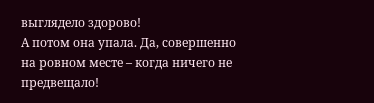выглядело здорово!
А потом она упала. Да, совершенно на ровном месте – когда ничего не предвещало!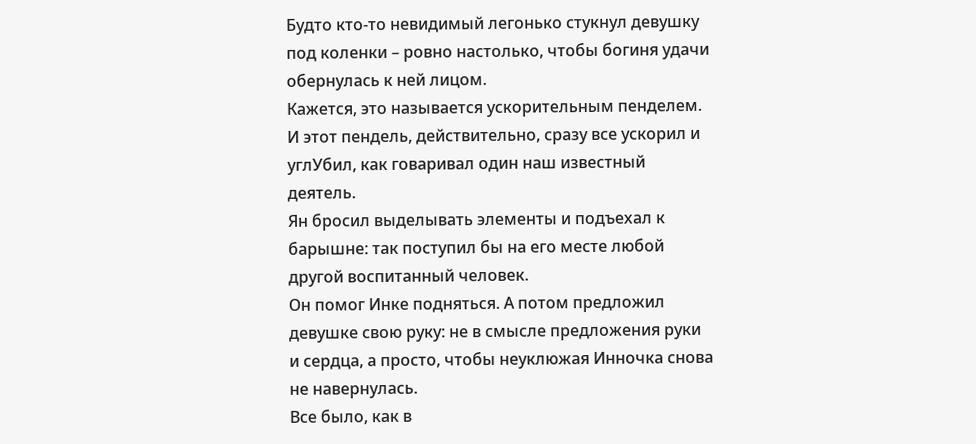Будто кто-то невидимый легонько стукнул девушку под коленки – ровно настолько, чтобы богиня удачи обернулась к ней лицом.
Кажется, это называется ускорительным пенделем. И этот пендель, действительно, сразу все ускорил и углУбил, как говаривал один наш известный деятель.
Ян бросил выделывать элементы и подъехал к барышне: так поступил бы на его месте любой другой воспитанный человек.
Он помог Инке подняться. А потом предложил девушке свою руку: не в смысле предложения руки и сердца, а просто, чтобы неуклюжая Инночка снова не навернулась.
Все было, как в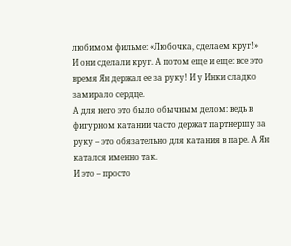любимом фильме: «Любочка, сделаем круг!»
И они сделали круг. А потом еще и еще: все это время Ян держал ее за руку! И у Инки сладко замирало сердце.
А для него это было обычным делом: ведь в фигурном катании часто держат партнершу за руку – это обязательно для катания в паре. А Ян катался именно так.
И это – просто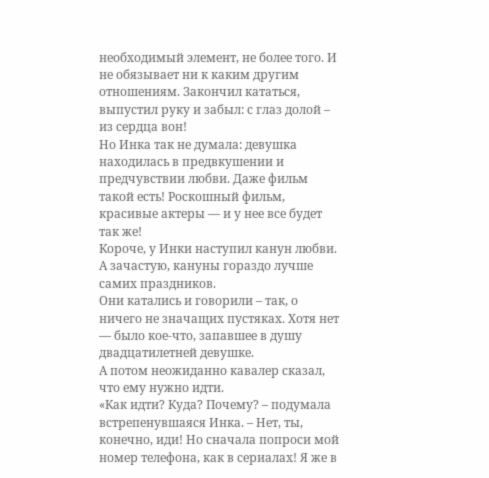необходимый элемент, не более того. И не обязывает ни к каким другим отношениям. Закончил кататься, выпустил руку и забыл: с глаз долой – из сердца вон!
Но Инка так не думала: девушка находилась в предвкушении и предчувствии любви. Даже фильм такой есть! Роскошный фильм, красивые актеры — и у нее все будет так же!
Короче, у Инки наступил канун любви. А зачастую, кануны гораздо лучше самих праздников.
Они катались и говорили – так, о ничего не значащих пустяках. Хотя нет — было кое-что, запавшее в душу двадцатилетней девушке.
А потом неожиданно кавалер сказал, что ему нужно идти.
«Как идти? Куда? Почему? – подумала встрепенувшаяся Инка. – Нет, ты, конечно, иди! Но сначала попроси мой номер телефона, как в сериалах! Я же в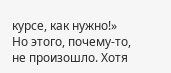курсе, как нужно!»
Но этого, почему-то, не произошло. Хотя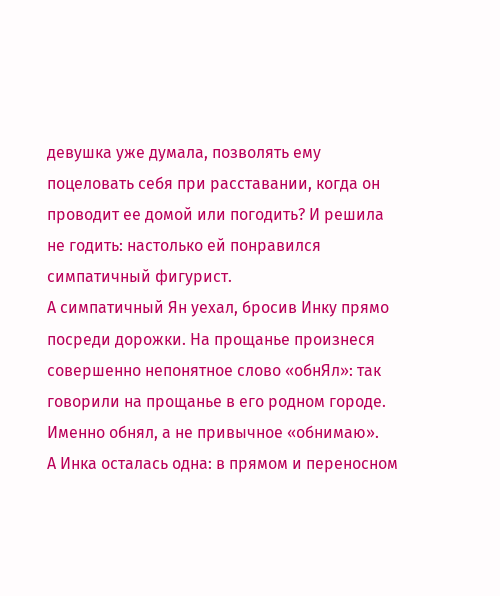девушка уже думала, позволять ему поцеловать себя при расставании, когда он проводит ее домой или погодить? И решила не годить: настолько ей понравился симпатичный фигурист.
А симпатичный Ян уехал, бросив Инку прямо посреди дорожки. На прощанье произнеся совершенно непонятное слово «обнЯл»: так говорили на прощанье в его родном городе. Именно обнял, а не привычное «обнимаю».
А Инка осталась одна: в прямом и переносном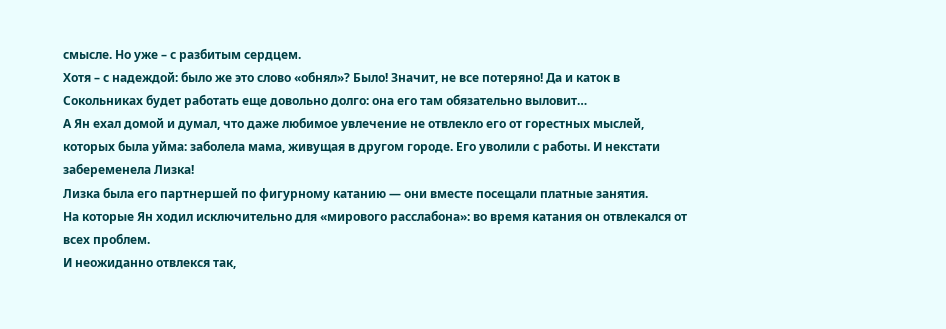смысле. Но уже – с разбитым сердцем.
Хотя – с надеждой: было же это слово «обнял»? Было! Значит, не все потеряно! Да и каток в Сокольниках будет работать еще довольно долго: она его там обязательно выловит…
А Ян ехал домой и думал, что даже любимое увлечение не отвлекло его от горестных мыслей, которых была уйма: заболела мама, живущая в другом городе. Его уволили с работы. И некстати забеременела Лизка!
Лизка была его партнершей по фигурному катанию — они вместе посещали платные занятия.
На которые Ян ходил исключительно для «мирового расслабона»: во время катания он отвлекался от всех проблем.
И неожиданно отвлекся так,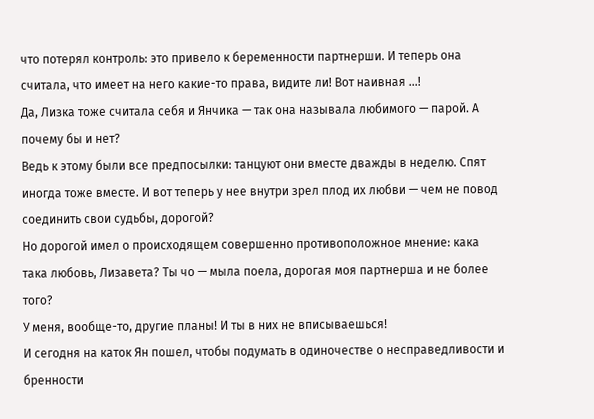что потерял контроль: это привело к беременности партнерши. И теперь она считала, что имеет на него какие-то права, видите ли! Вот наивная …!
Да, Лизка тоже считала себя и Янчика — так она называла любимого — парой. А почему бы и нет?
Ведь к этому были все предпосылки: танцуют они вместе дважды в неделю. Спят иногда тоже вместе. И вот теперь у нее внутри зрел плод их любви — чем не повод соединить свои судьбы, дорогой?
Но дорогой имел о происходящем совершенно противоположное мнение: кака така любовь, Лизавета? Ты чо — мыла поела, дорогая моя партнерша и не более того?
У меня, вообще-то, другие планы! И ты в них не вписываешься!
И сегодня на каток Ян пошел, чтобы подумать в одиночестве о несправедливости и бренности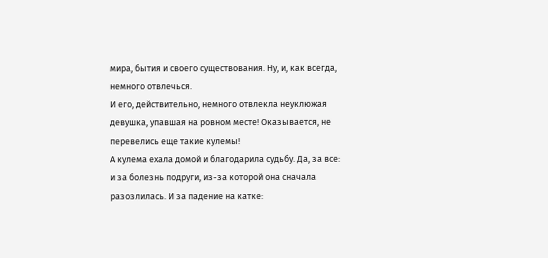мира, бытия и своего существования. Ну, и, как всегда, немного отвлечься.
И его, действительно, немного отвлекла неуклюжая девушка, упавшая на ровном месте! Оказывается, не перевелись еще такие кулемы!
А кулема ехала домой и благодарила судьбу. Да, за все: и за болезнь подруги, из-за которой она сначала разозлилась. И за падение на катке: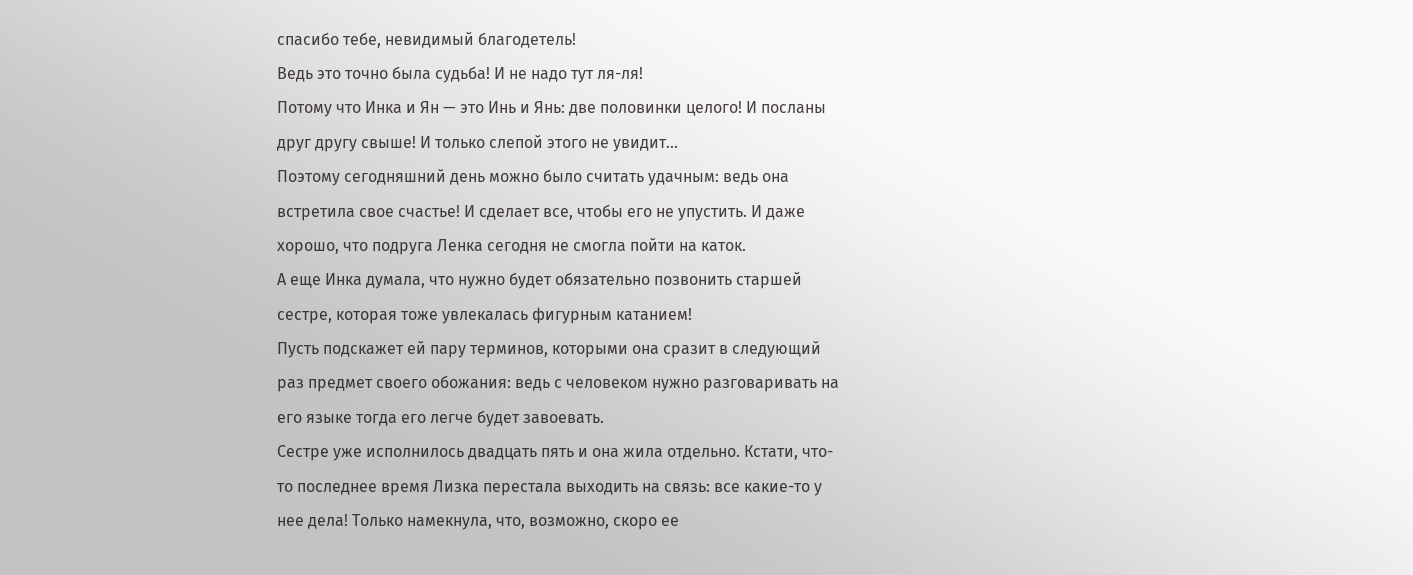спасибо тебе, невидимый благодетель!
Ведь это точно была судьба! И не надо тут ля-ля!
Потому что Инка и Ян — это Инь и Янь: две половинки целого! И посланы друг другу свыше! И только слепой этого не увидит…
Поэтому сегодняшний день можно было считать удачным: ведь она встретила свое счастье! И сделает все, чтобы его не упустить. И даже хорошо, что подруга Ленка сегодня не смогла пойти на каток.
А еще Инка думала, что нужно будет обязательно позвонить старшей сестре, которая тоже увлекалась фигурным катанием!
Пусть подскажет ей пару терминов, которыми она сразит в следующий раз предмет своего обожания: ведь с человеком нужно разговаривать на его языке тогда его легче будет завоевать.
Сестре уже исполнилось двадцать пять и она жила отдельно. Кстати, что-то последнее время Лизка перестала выходить на связь: все какие-то у нее дела! Только намекнула, что, возможно, скоро ее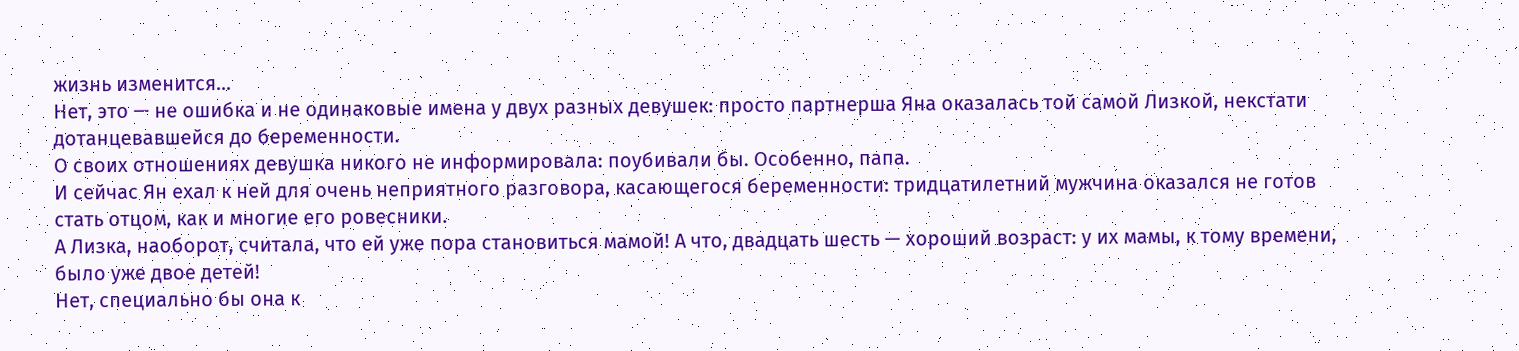жизнь изменится…
Нет, это — не ошибка и не одинаковые имена у двух разных девушек: просто партнерша Яна оказалась той самой Лизкой, некстати дотанцевавшейся до беременности.
О своих отношениях девушка никого не информировала: поубивали бы. Особенно, папа.
И сейчас Ян ехал к ней для очень неприятного разговора, касающегося беременности: тридцатилетний мужчина оказался не готов стать отцом, как и многие его ровесники.
А Лизка, наоборот, считала, что ей уже пора становиться мамой! А что, двадцать шесть — хороший возраст: у их мамы, к тому времени, было уже двое детей!
Нет, специально бы она к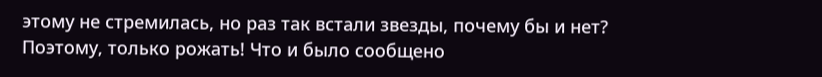этому не стремилась, но раз так встали звезды, почему бы и нет?
Поэтому, только рожать! Что и было сообщено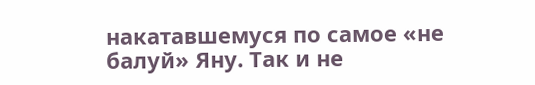накатавшемуся по самое «не балуй» Яну. Так и не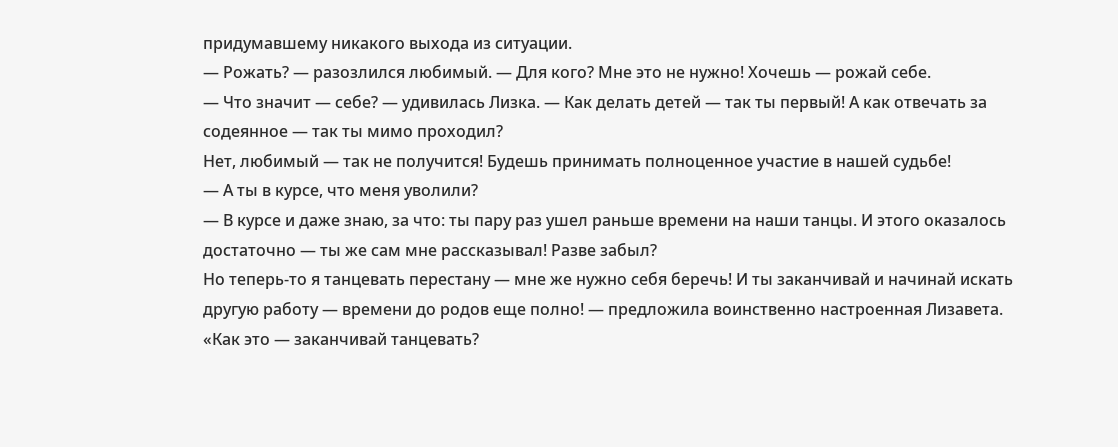придумавшему никакого выхода из ситуации.
— Рожать? — разозлился любимый. — Для кого? Мне это не нужно! Хочешь — рожай себе.
— Что значит — себе? — удивилась Лизка. — Как делать детей — так ты первый! А как отвечать за содеянное — так ты мимо проходил?
Нет, любимый — так не получится! Будешь принимать полноценное участие в нашей судьбе!
— А ты в курсе, что меня уволили?
— В курсе и даже знаю, за что: ты пару раз ушел раньше времени на наши танцы. И этого оказалось достаточно — ты же сам мне рассказывал! Разве забыл?
Но теперь-то я танцевать перестану — мне же нужно себя беречь! И ты заканчивай и начинай искать другую работу — времени до родов еще полно! — предложила воинственно настроенная Лизавета.
«Как это — заканчивай танцевать?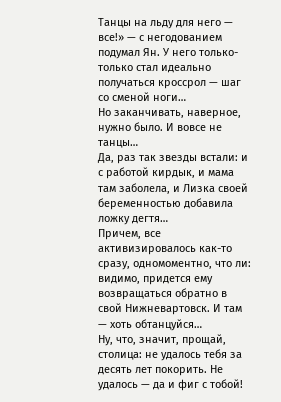Танцы на льду для него — все!» — с негодованием подумал Ян. У него только-только стал идеально получаться кроссрол — шаг со сменой ноги…
Но заканчивать, наверное, нужно было. И вовсе не танцы…
Да, раз так звезды встали: и с работой кирдык, и мама там заболела, и Лизка своей беременностью добавила ложку дегтя…
Причем, все активизировалось как-то сразу, одномоментно, что ли: видимо, придется ему возвращаться обратно в свой Нижневартовск. И там — хоть обтанцуйся…
Ну, что, значит, прощай, столица: не удалось тебя за десять лет покорить. Не удалось — да и фиг с тобой!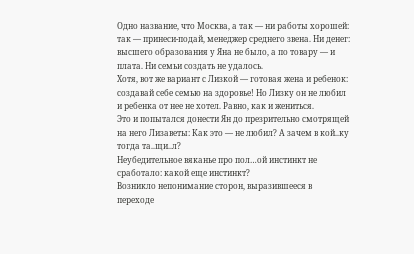Одно название, что Москва, а так — ни работы хорошей: так — принеси-подай, менеджер среднего звена. Ни денег: высшего образования у Яна не было, а по товару — и плата. Ни семьи создать не удалось.
Хотя, вот же вариант с Лизкой — готовая жена и ребенок: создавай себе семью на здоровье! Но Лизку он не любил и ребенка от нее не хотел. Равно, как и жениться.
Это и попытался донести Ян до презрительно смотрящей на него Лизаветы: Как это — не любил? А зачем в кой..ку тогда та..щи..л?
Неубедительное вяканье про пол…ой инстинкт не сработало: какой еще инстинкт?
Возникло непонимание сторон, выразившееся в переходе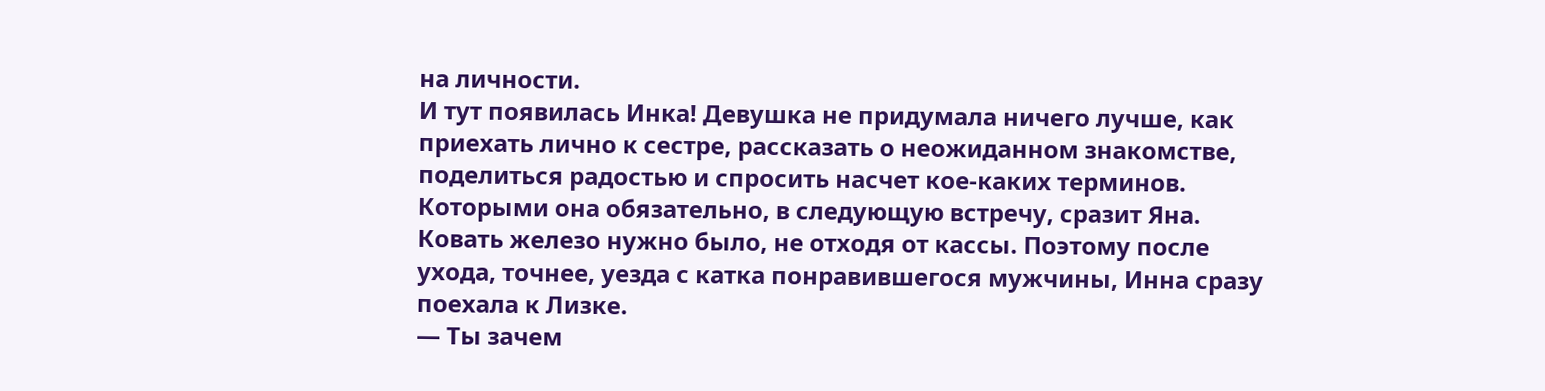на личности.
И тут появилась Инка! Девушка не придумала ничего лучше, как приехать лично к сестре, рассказать о неожиданном знакомстве, поделиться радостью и спросить насчет кое-каких терминов. Которыми она обязательно, в следующую встречу, сразит Яна.
Ковать железо нужно было, не отходя от кассы. Поэтому после ухода, точнее, уезда с катка понравившегося мужчины, Инна сразу поехала к Лизке.
— Ты зачем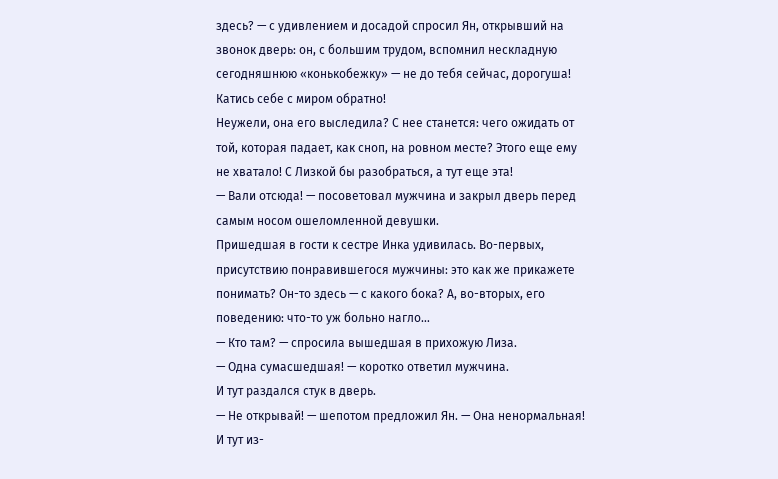здесь? — с удивлением и досадой спросил Ян, открывший на звонок дверь: он, с большим трудом, вспомнил нескладную сегодняшнюю «конькобежку» — не до тебя сейчас, дорогуша! Катись себе с миром обратно!
Неужели, она его выследила? С нее станется: чего ожидать от той, которая падает, как сноп, на ровном месте? Этого еще ему не хватало! С Лизкой бы разобраться, а тут еще эта!
— Вали отсюда! — посоветовал мужчина и закрыл дверь перед самым носом ошеломленной девушки.
Пришедшая в гости к сестре Инка удивилась. Во-первых, присутствию понравившегося мужчины: это как же прикажете понимать? Он-то здесь — с какого бока? А, во-вторых, его поведению: что-то уж больно нагло…
— Кто там? — спросила вышедшая в прихожую Лиза.
— Одна сумасшедшая! — коротко ответил мужчина.
И тут раздался стук в дверь.
— Не открывай! — шепотом предложил Ян. — Она ненормальная!
И тут из-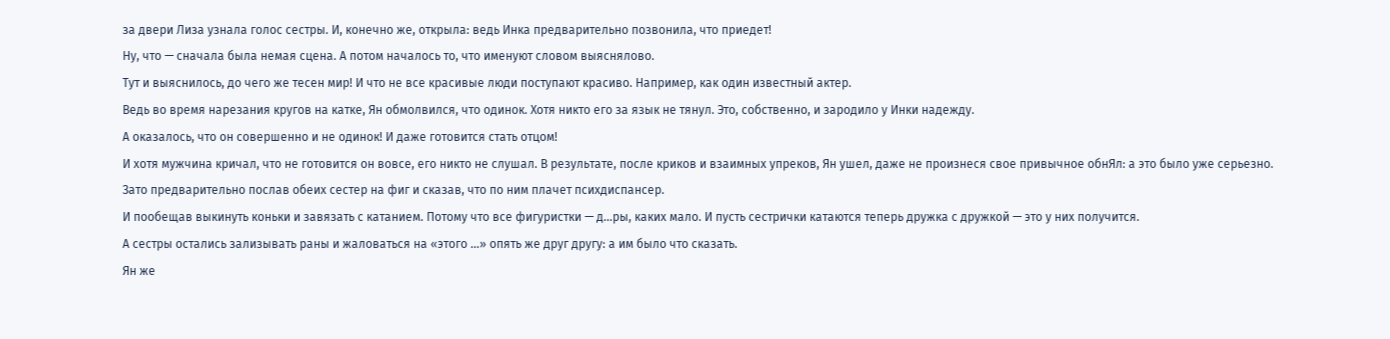за двери Лиза узнала голос сестры. И, конечно же, открыла: ведь Инка предварительно позвонила, что приедет!
Ну, что — сначала была немая сцена. А потом началось то, что именуют словом выяснялово.
Тут и выяснилось, до чего же тесен мир! И что не все красивые люди поступают красиво. Например, как один известный актер.
Ведь во время нарезания кругов на катке, Ян обмолвился, что одинок. Хотя никто его за язык не тянул. Это, собственно, и зародило у Инки надежду.
А оказалось, что он совершенно и не одинок! И даже готовится стать отцом!
И хотя мужчина кричал, что не готовится он вовсе, его никто не слушал. В результате, после криков и взаимных упреков, Ян ушел, даже не произнеся свое привычное обнЯл: а это было уже серьезно.
Зато предварительно послав обеих сестер на фиг и сказав, что по ним плачет психдиспансер.
И пообещав выкинуть коньки и завязать с катанием. Потому что все фигуристки — д…ры, каких мало. И пусть сестрички катаются теперь дружка с дружкой — это у них получится.
А сестры остались зализывать раны и жаловаться на «этого …» опять же друг другу: а им было что сказать.
Ян же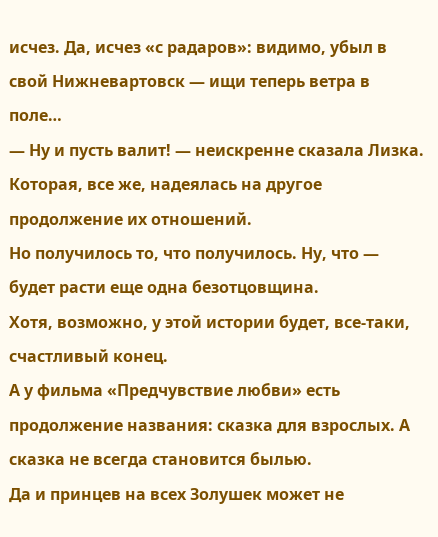исчез. Да, исчез «с радаров»: видимо, убыл в свой Нижневартовск — ищи теперь ветра в поле…
— Ну и пусть валит! — неискренне сказала Лизка. Которая, все же, надеялась на другое продолжение их отношений.
Но получилось то, что получилось. Ну, что — будет расти еще одна безотцовщина.
Хотя, возможно, у этой истории будет, все-таки, счастливый конец.
А у фильма «Предчувствие любви» есть продолжение названия: сказка для взрослых. А сказка не всегда становится былью.
Да и принцев на всех Золушек может не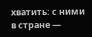хватить: с ними в стране —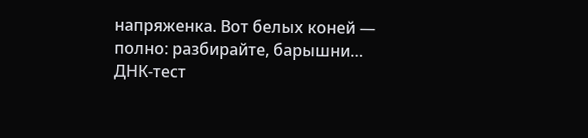напряженка. Вот белых коней — полно: разбирайте, барышни…
ДНК-тест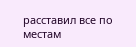расставил все по местам